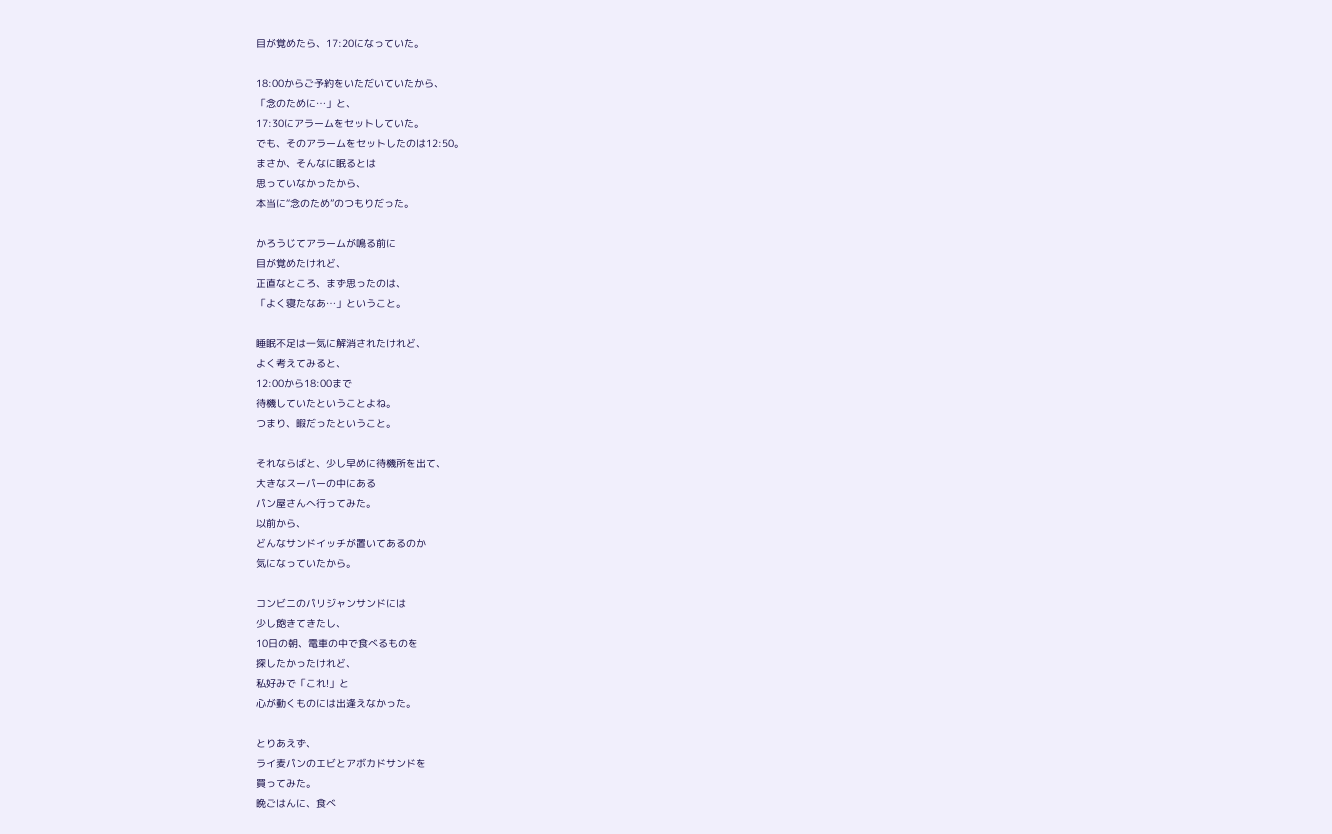目が覚めたら、17:20になっていた。

18:00からご予約をいただいていたから、
「念のために…」と、
17:30にアラームをセットしていた。
でも、そのアラームをセットしたのは12:50。
まさか、そんなに眠るとは
思っていなかったから、
本当に“念のため”のつもりだった。

かろうじてアラームが鳴る前に
目が覚めたけれど、
正直なところ、まず思ったのは、
「よく寝たなあ…」ということ。

睡眠不足は一気に解消されたけれど、
よく考えてみると、
12:00から18:00まで
待機していたということよね。
つまり、暇だったということ。

それならばと、少し早めに待機所を出て、
大きなスーパーの中にある
パン屋さんへ行ってみた。
以前から、
どんなサンドイッチが置いてあるのか
気になっていたから。

コンビニのパリジャンサンドには
少し飽きてきたし、
10日の朝、電車の中で食べるものを
探したかったけれど、
私好みで「これ!」と
心が動くものには出逢えなかった。

とりあえず、
ライ麦パンのエビとアボカドサンドを
買ってみた。
晩ごはんに、食べ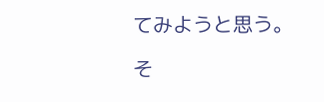てみようと思う。

そ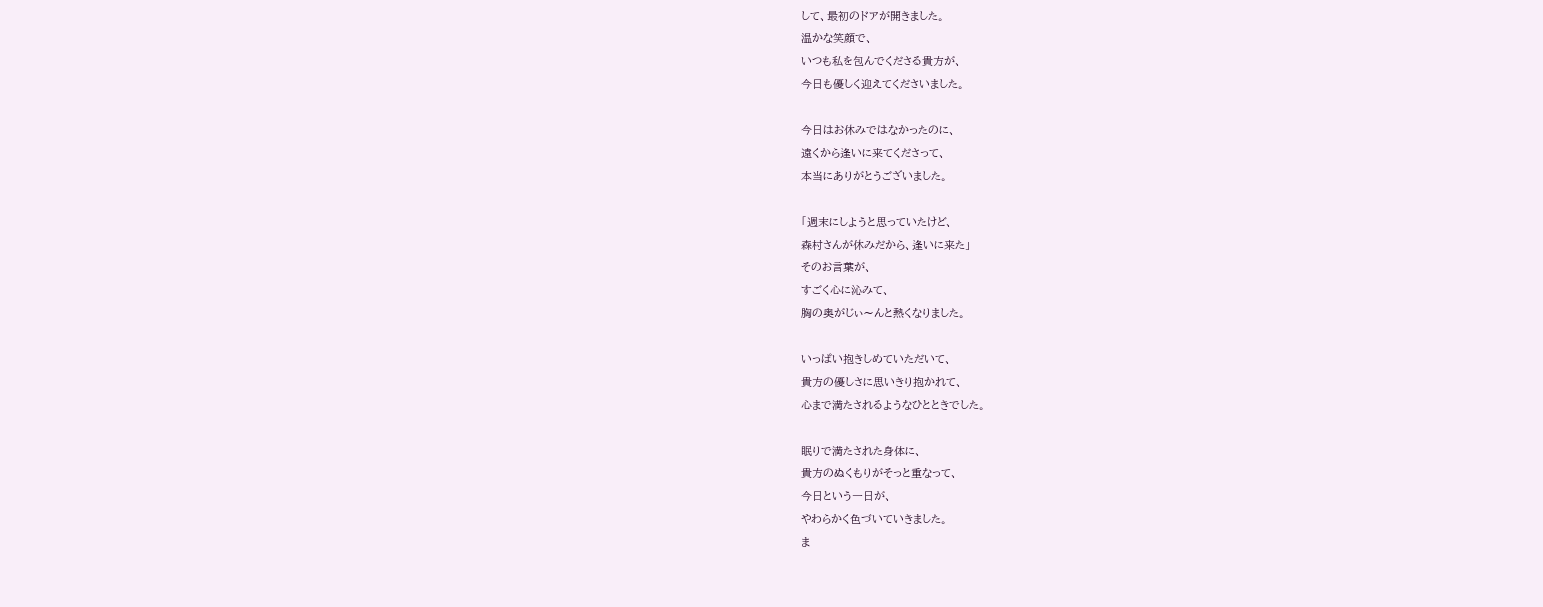して、最初のドアが開きました。
温かな笑顔で、
いつも私を包んでくださる貴方が、
今日も優しく迎えてくださいました。

今日はお休みではなかったのに、
遠くから逢いに来てくださって、
本当にありがとうございました。

「週末にしようと思っていたけど、
森村さんが休みだから、逢いに来た」
そのお言葉が、
すごく心に沁みて、
胸の奥がじぃ〜んと熱くなりました。

いっぱい抱きしめていただいて、
貴方の優しさに思いきり抱かれて、
心まで満たされるようなひとときでした。

眠りで満たされた身体に、
貴方のぬくもりがそっと重なって、
今日という一日が、
やわらかく色づいていきました。
ま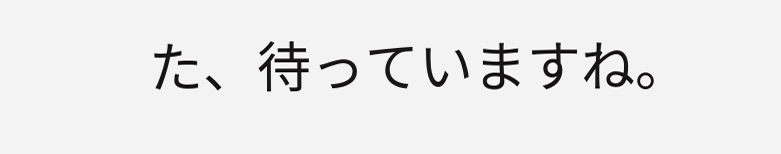た、待っていますね。